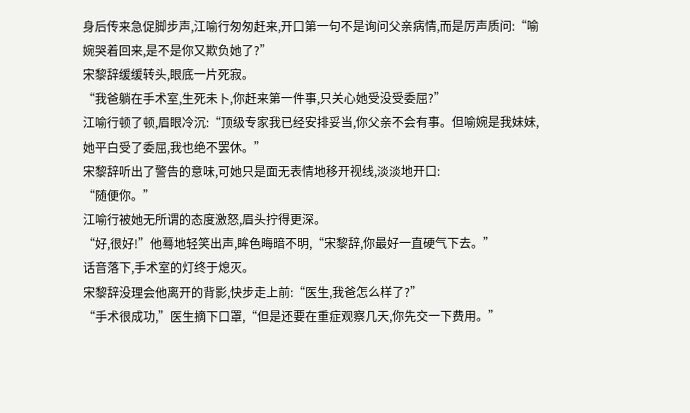身后传来急促脚步声,江喻行匆匆赶来,开口第一句不是询问父亲病情,而是厉声质问:“喻婉哭着回来,是不是你又欺负她了?”
宋黎辞缓缓转头,眼底一片死寂。
“我爸躺在手术室,生死未卜,你赶来第一件事,只关心她受没受委屈?”
江喻行顿了顿,眉眼冷沉:“顶级专家我已经安排妥当,你父亲不会有事。但喻婉是我妹妹,她平白受了委屈,我也绝不罢休。”
宋黎辞听出了警告的意味,可她只是面无表情地移开视线,淡淡地开口:
“随便你。”
江喻行被她无所谓的态度激怒,眉头拧得更深。
“好,很好!”他蓦地轻笑出声,眸色晦暗不明,“宋黎辞,你最好一直硬气下去。”
话音落下,手术室的灯终于熄灭。
宋黎辞没理会他离开的背影,快步走上前:“医生,我爸怎么样了?”
“手术很成功,”医生摘下口罩,“但是还要在重症观察几天,你先交一下费用。”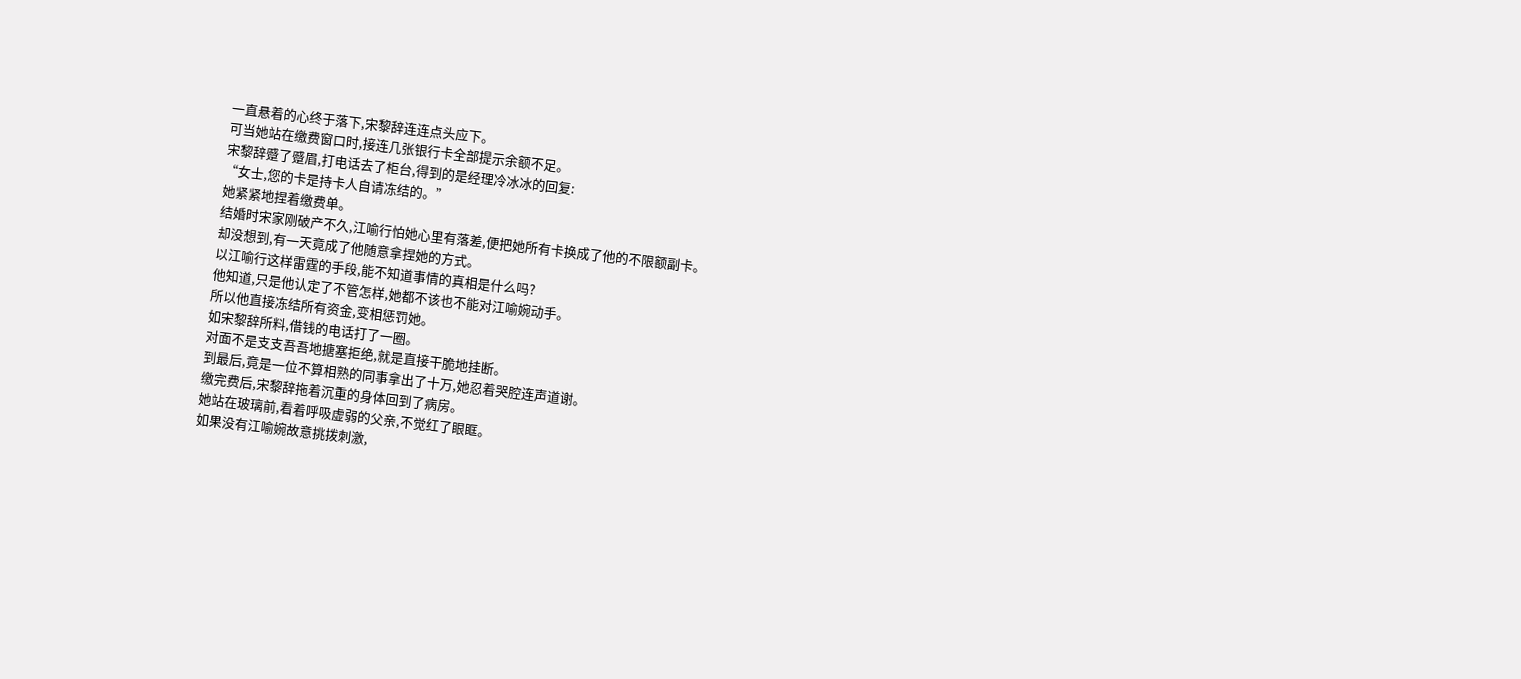一直悬着的心终于落下,宋黎辞连连点头应下。
可当她站在缴费窗口时,接连几张银行卡全部提示余额不足。
宋黎辞蹙了蹙眉,打电话去了柜台,得到的是经理冷冰冰的回复:
“女士,您的卡是持卡人自请冻结的。”
她紧紧地捏着缴费单。
结婚时宋家刚破产不久,江喻行怕她心里有落差,便把她所有卡换成了他的不限额副卡。
却没想到,有一天竟成了他随意拿捏她的方式。
以江喻行这样雷霆的手段,能不知道事情的真相是什么吗?
他知道,只是他认定了不管怎样,她都不该也不能对江喻婉动手。
所以他直接冻结所有资金,变相惩罚她。
如宋黎辞所料,借钱的电话打了一圈。
对面不是支支吾吾地搪塞拒绝,就是直接干脆地挂断。
到最后,竟是一位不算相熟的同事拿出了十万,她忍着哭腔连声道谢。
缴完费后,宋黎辞拖着沉重的身体回到了病房。
她站在玻璃前,看着呼吸虚弱的父亲,不觉红了眼眶。
如果没有江喻婉故意挑拨刺激,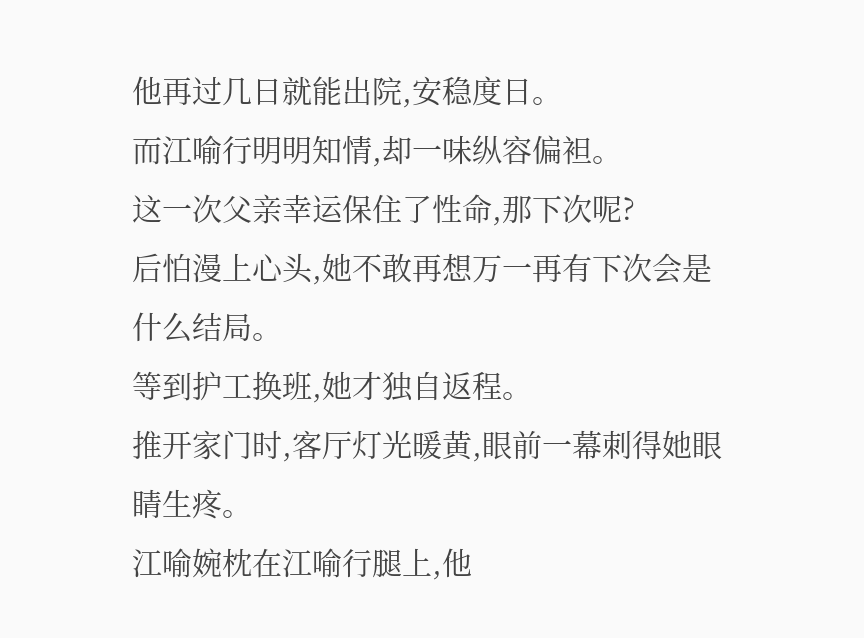他再过几日就能出院,安稳度日。
而江喻行明明知情,却一味纵容偏袒。
这一次父亲幸运保住了性命,那下次呢?
后怕漫上心头,她不敢再想万一再有下次会是什么结局。
等到护工换班,她才独自返程。
推开家门时,客厅灯光暖黄,眼前一幕刺得她眼睛生疼。
江喻婉枕在江喻行腿上,他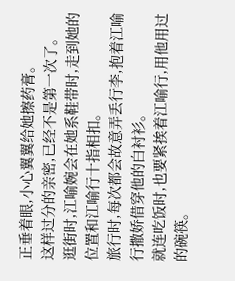正垂着眼,小心翼翼给她擦药膏。
这样过分的亲密,已经不是第一次了。
逛街时,江喻婉会在她系鞋带时,走到她的位置和江喻行十指相扣。
旅行时,每次都会故意弄丢行李,抱着江喻行撒娇借穿他的白衬衫。
就连吃饭时,也要紧挨着江喻行,用他用过的碗筷。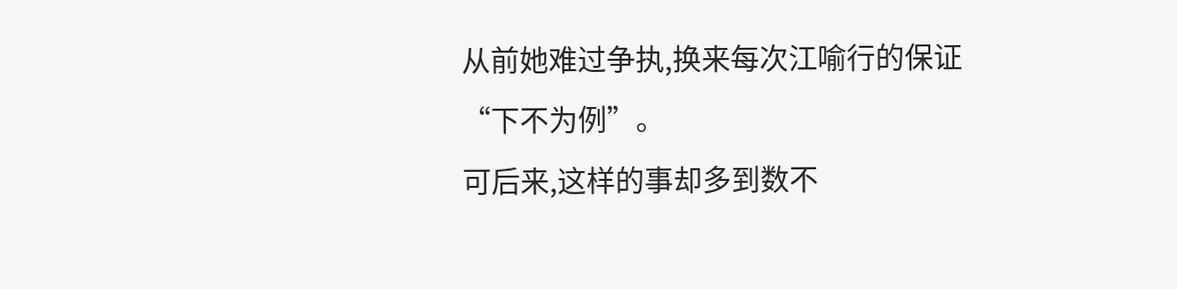从前她难过争执,换来每次江喻行的保证“下不为例”。
可后来,这样的事却多到数不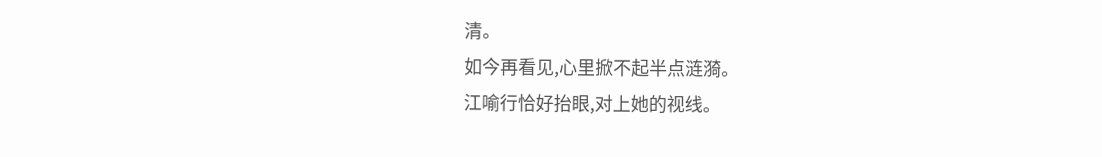清。
如今再看见,心里掀不起半点涟漪。
江喻行恰好抬眼,对上她的视线。